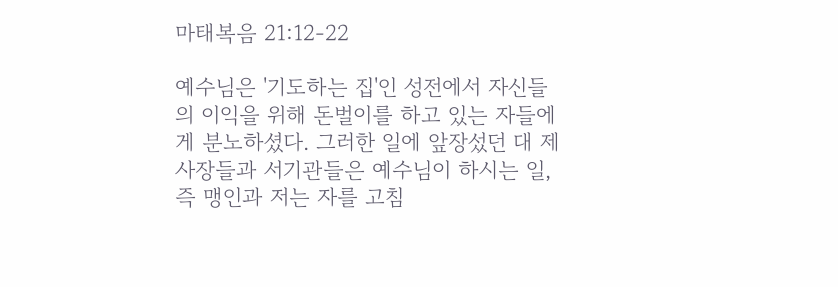마태복음 21:12-22

예수님은 '기도하는 집'인 성전에서 자신들의 이익을 위해 돈벌이를 하고 있는 자들에게 분노하셨다. 그러한 일에 앞장섰던 대 제사장들과 서기관들은 예수님이 하시는 일, 즉 맹인과 저는 자를 고침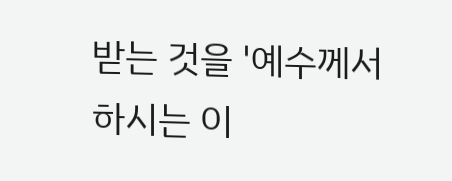받는 것을 '예수께서 하시는 이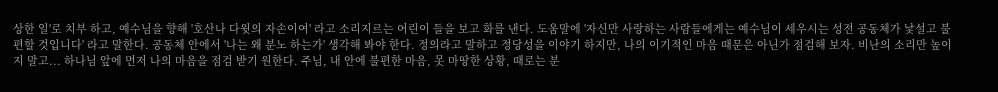상한 일'로 치부 하고, 예수님을 향해 '호산나 다윗의 자손이여' 라고 소리지르는 어린이 들을 보고 화를 낸다. 도움말에 '자신만 사랑하는 사람들에게는 예수님이 세우시는 성전 공동체가 낯설고 불편할 것입니다' 라고 말한다. 공동체 안에서 '나는 왜 분노 하는가' 생각해 봐야 한다. 정의라고 말하고 정당성을 이야기 하지만, 나의 이기적인 마음 때문은 아닌가 점검해 보자. 비난의 소리만 높이지 말고... 하나님 앞에 먼저 나의 마음을 점검 받기 원한다. 주님, 내 안에 불편한 마음, 못 마땅한 상황, 때로는 분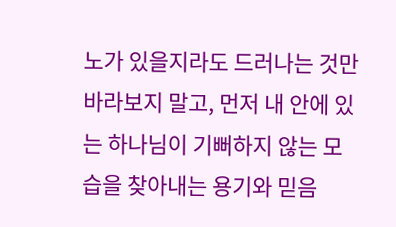노가 있을지라도 드러나는 것만 바라보지 말고, 먼저 내 안에 있는 하나님이 기뻐하지 않는 모습을 찾아내는 용기와 믿음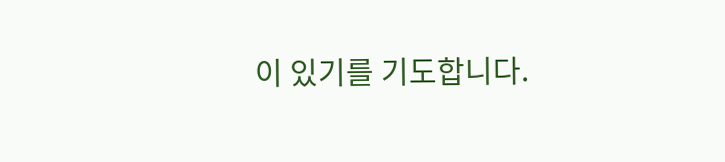이 있기를 기도합니다.